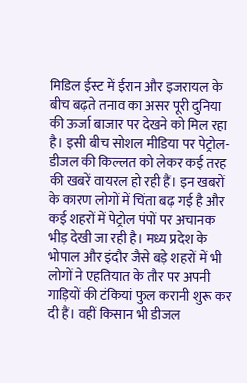मिडिल ईस्ट में ईरान और इजरायल के बीच बढ़ते तनाव का असर पूरी दुनिया की ऊर्जा बाजार पर देखने को मिल रहा है। इसी बीच सोशल मीडिया पर पेट्रोल-डीजल की किल्लत को लेकर कई तरह की खबरें वायरल हो रही हैं। इन खबरों के कारण लोगों में चिंता बढ़ गई है और कई शहरों में पेट्रोल पंपों पर अचानक भीड़ देखी जा रही है। मध्य प्रदेश के भोपाल और इंदौर जैसे बड़े शहरों में भी लोगों ने एहतियात के तौर पर अपनी गाड़ियों की टंकियां फुल करानी शुरू कर दी हैं। वहीं किसान भी डीजल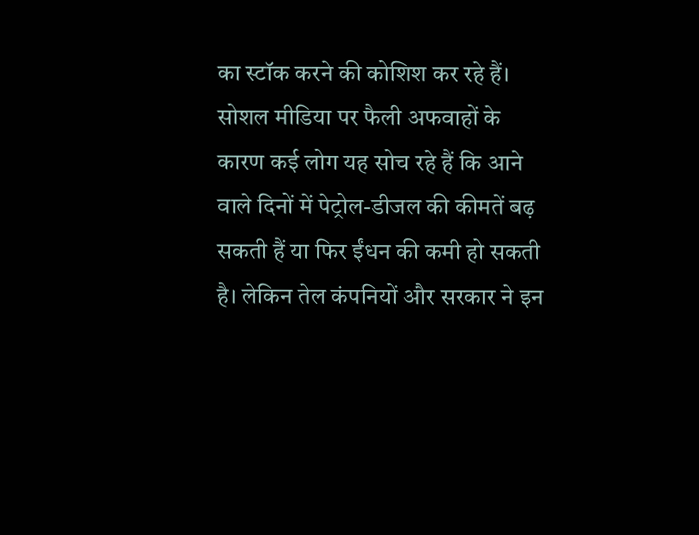का स्टॉक करने की कोशिश कर रहे हैं।
सोशल मीडिया पर फैली अफवाहों के कारण कई लोग यह सोच रहे हैं कि आने वाले दिनों में पेट्रोल-डीजल की कीमतें बढ़ सकती हैं या फिर ईंधन की कमी हो सकती है। लेकिन तेल कंपनियों और सरकार ने इन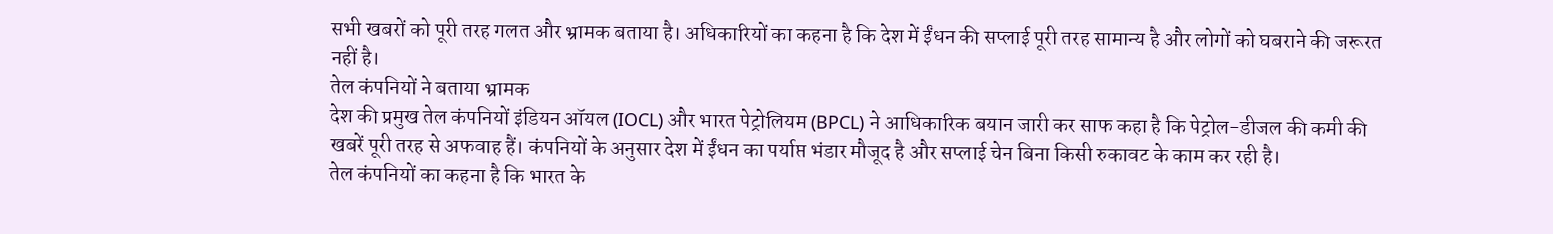सभी खबरों को पूरी तरह गलत और भ्रामक बताया है। अधिकारियों का कहना है कि देश में ईंधन की सप्लाई पूरी तरह सामान्य है और लोगों को घबराने की जरूरत नहीं है।
तेल कंपनियों ने बताया भ्रामक
देश की प्रमुख तेल कंपनियों इंडियन ऑयल (IOCL) और भारत पेट्रोलियम (BPCL) ने आधिकारिक बयान जारी कर साफ कहा है कि पेट्रोल-डीजल की कमी की खबरें पूरी तरह से अफवाह हैं। कंपनियों के अनुसार देश में ईंधन का पर्याप्त भंडार मौजूद है और सप्लाई चेन बिना किसी रुकावट के काम कर रही है।
तेल कंपनियों का कहना है कि भारत के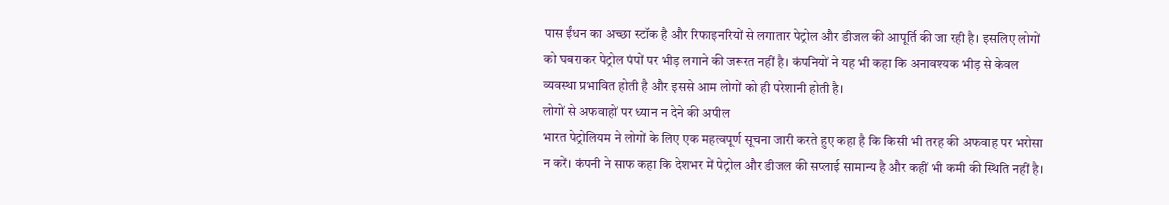पास ईंधन का अच्छा स्टॉक है और रिफाइनरियों से लगातार पेट्रोल और डीजल की आपूर्ति की जा रही है। इसलिए लोगों को घबराकर पेट्रोल पंपों पर भीड़ लगाने की जरूरत नहीं है। कंपनियों ने यह भी कहा कि अनावश्यक भीड़ से केवल व्यवस्था प्रभावित होती है और इससे आम लोगों को ही परेशानी होती है।
लोगों से अफवाहों पर ध्यान न देने की अपील
भारत पेट्रोलियम ने लोगों के लिए एक महत्वपूर्ण सूचना जारी करते हुए कहा है कि किसी भी तरह की अफवाह पर भरोसा न करें। कंपनी ने साफ कहा कि देशभर में पेट्रोल और डीजल की सप्लाई सामान्य है और कहीं भी कमी की स्थिति नहीं है।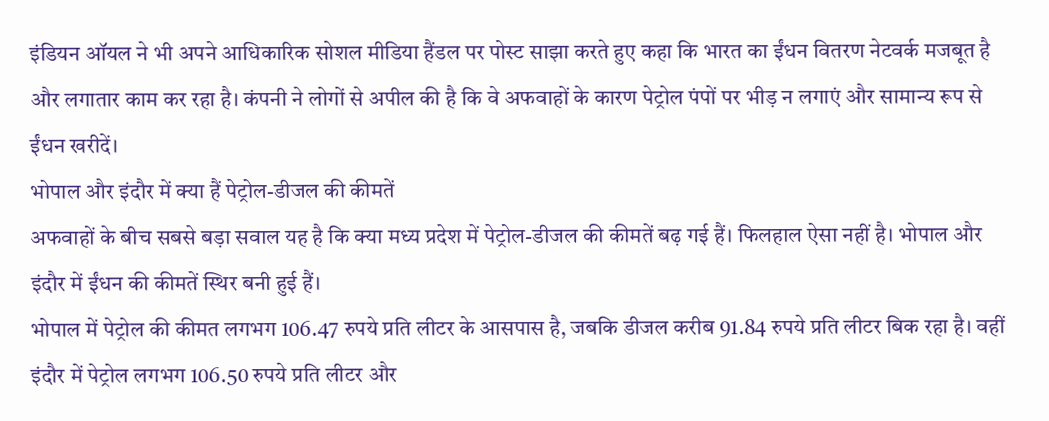इंडियन ऑयल ने भी अपने आधिकारिक सोशल मीडिया हैंडल पर पोस्ट साझा करते हुए कहा कि भारत का ईंधन वितरण नेटवर्क मजबूत है और लगातार काम कर रहा है। कंपनी ने लोगों से अपील की है कि वे अफवाहों के कारण पेट्रोल पंपों पर भीड़ न लगाएं और सामान्य रूप से ईंधन खरीदें।
भोपाल और इंदौर में क्या हैं पेट्रोल-डीजल की कीमतें
अफवाहों के बीच सबसे बड़ा सवाल यह है कि क्या मध्य प्रदेश में पेट्रोल-डीजल की कीमतें बढ़ गई हैं। फिलहाल ऐसा नहीं है। भोपाल और इंदौर में ईंधन की कीमतें स्थिर बनी हुई हैं।
भोपाल में पेट्रोल की कीमत लगभग 106.47 रुपये प्रति लीटर के आसपास है, जबकि डीजल करीब 91.84 रुपये प्रति लीटर बिक रहा है। वहीं इंदौर में पेट्रोल लगभग 106.50 रुपये प्रति लीटर और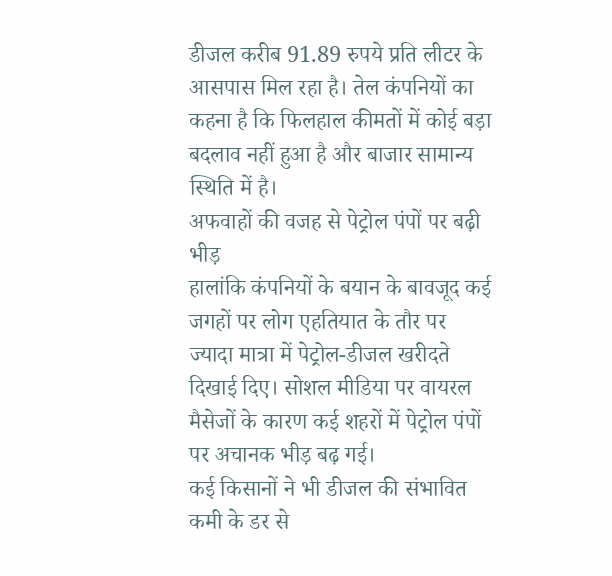डीजल करीब 91.89 रुपये प्रति लीटर के आसपास मिल रहा है। तेल कंपनियों का कहना है कि फिलहाल कीमतों में कोई बड़ा बदलाव नहीं हुआ है और बाजार सामान्य स्थिति में है।
अफवाहों की वजह से पेट्रोल पंपों पर बढ़ी भीड़
हालांकि कंपनियों के बयान के बावजूद कई जगहों पर लोग एहतियात के तौर पर ज्यादा मात्रा में पेट्रोल-डीजल खरीदते दिखाई दिए। सोशल मीडिया पर वायरल मैसेजों के कारण कई शहरों में पेट्रोल पंपों पर अचानक भीड़ बढ़ गई।
कई किसानों ने भी डीजल की संभावित कमी के डर से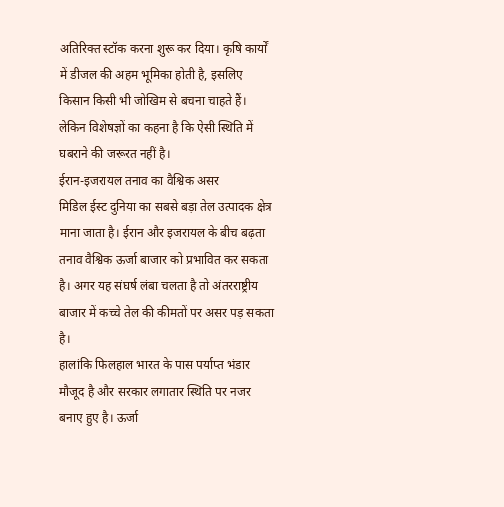अतिरिक्त स्टॉक करना शुरू कर दिया। कृषि कार्यों में डीजल की अहम भूमिका होती है, इसलिए किसान किसी भी जोखिम से बचना चाहते हैं। लेकिन विशेषज्ञों का कहना है कि ऐसी स्थिति में घबराने की जरूरत नहीं है।
ईरान-इजरायल तनाव का वैश्विक असर
मिडिल ईस्ट दुनिया का सबसे बड़ा तेल उत्पादक क्षेत्र माना जाता है। ईरान और इजरायल के बीच बढ़ता तनाव वैश्विक ऊर्जा बाजार को प्रभावित कर सकता है। अगर यह संघर्ष लंबा चलता है तो अंतरराष्ट्रीय बाजार में कच्चे तेल की कीमतों पर असर पड़ सकता है।
हालांकि फिलहाल भारत के पास पर्याप्त भंडार मौजूद है और सरकार लगातार स्थिति पर नजर बनाए हुए है। ऊर्जा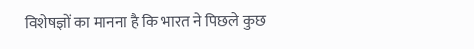विशेषज्ञों का मानना है कि भारत ने पिछले कुछ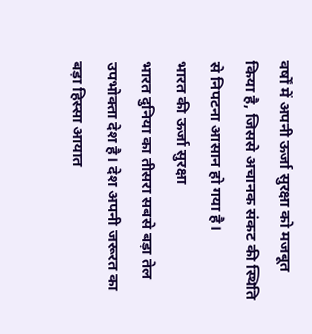वर्षों में अपनी ऊर्जा सुरक्षा को मजबूत किया है, जिससे अचानक संकट की स्थिति से निपटना आसान हो गया है।
भारत की ऊर्जा सुरक्षा
भारत दुनिया का तीसरा सबसे बड़ा तेल उपभोक्ता देश है। देश अपनी जरूरत का बड़ा हिस्सा आयात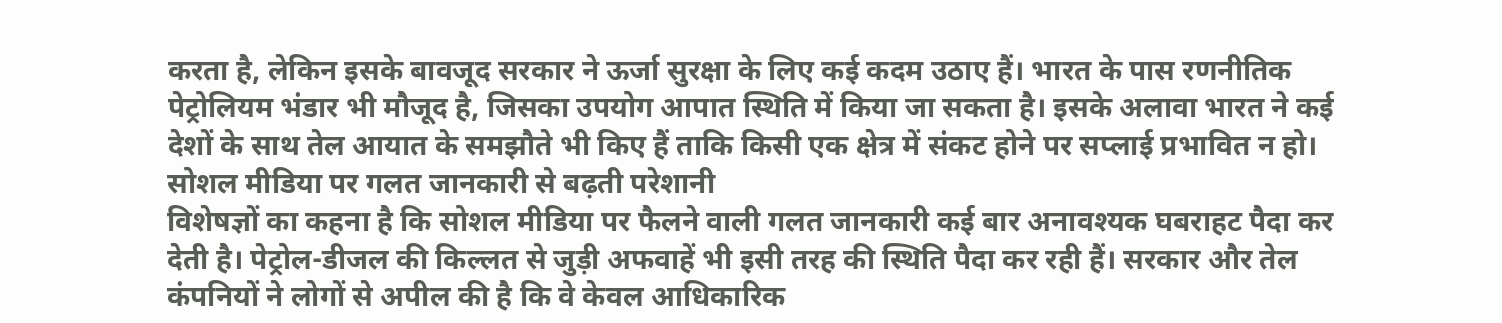करता है, लेकिन इसके बावजूद सरकार ने ऊर्जा सुरक्षा के लिए कई कदम उठाए हैं। भारत के पास रणनीतिक पेट्रोलियम भंडार भी मौजूद है, जिसका उपयोग आपात स्थिति में किया जा सकता है। इसके अलावा भारत ने कई देशों के साथ तेल आयात के समझौते भी किए हैं ताकि किसी एक क्षेत्र में संकट होने पर सप्लाई प्रभावित न हो।
सोशल मीडिया पर गलत जानकारी से बढ़ती परेशानी
विशेषज्ञों का कहना है कि सोशल मीडिया पर फैलने वाली गलत जानकारी कई बार अनावश्यक घबराहट पैदा कर देती है। पेट्रोल-डीजल की किल्लत से जुड़ी अफवाहें भी इसी तरह की स्थिति पैदा कर रही हैं। सरकार और तेल कंपनियों ने लोगों से अपील की है कि वे केवल आधिकारिक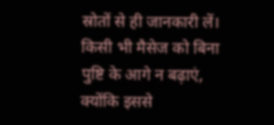स्रोतों से ही जानकारी लें। किसी भी मैसेज को बिना पुष्टि के आगे न बढ़ाएं, क्योंकि इससे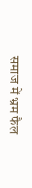समाज में भ्रम फैल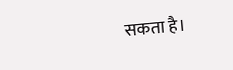सकता है।